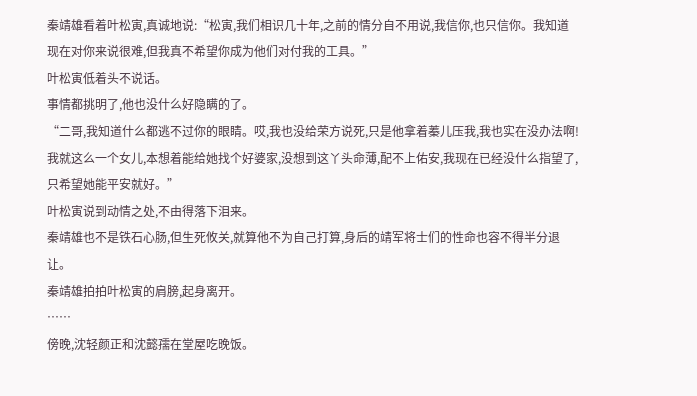秦靖雄看着叶松寅,真诚地说:“松寅,我们相识几十年,之前的情分自不用说,我信你,也只信你。我知道现在对你来说很难,但我真不希望你成为他们对付我的工具。”
叶松寅低着头不说话。
事情都挑明了,他也没什么好隐瞒的了。
“二哥,我知道什么都逃不过你的眼睛。哎,我也没给荣方说死,只是他拿着蓁儿压我,我也实在没办法啊!我就这么一个女儿,本想着能给她找个好婆家,没想到这丫头命薄,配不上佑安,我现在已经没什么指望了,只希望她能平安就好。”
叶松寅说到动情之处,不由得落下泪来。
秦靖雄也不是铁石心肠,但生死攸关,就算他不为自己打算,身后的靖军将士们的性命也容不得半分退让。
秦靖雄拍拍叶松寅的肩膀,起身离开。
……
傍晚,沈轻颜正和沈懿孺在堂屋吃晚饭。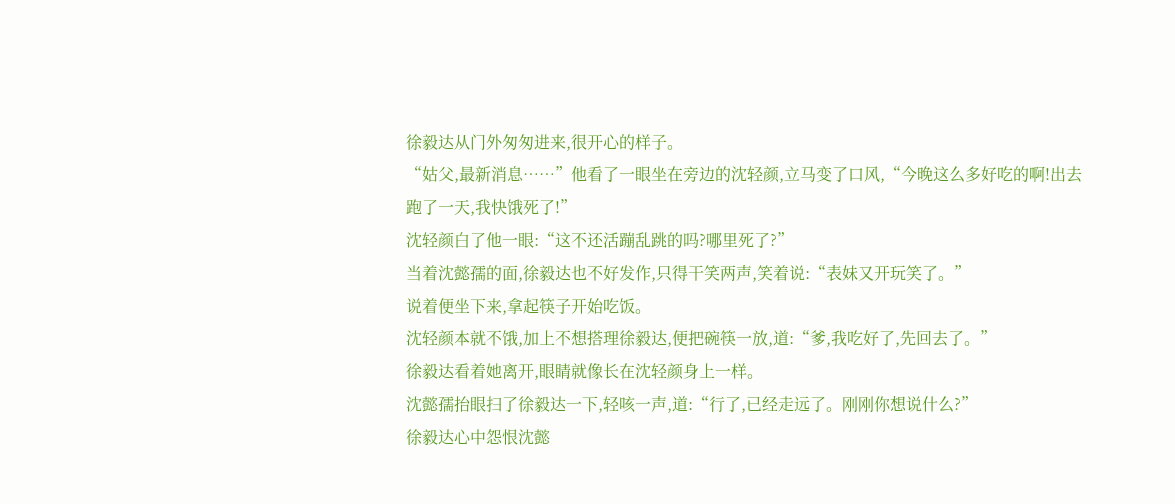徐毅达从门外匆匆进来,很开心的样子。
“姑父,最新消息……”他看了一眼坐在旁边的沈轻颜,立马变了口风,“今晚这么多好吃的啊!出去跑了一天,我快饿死了!”
沈轻颜白了他一眼:“这不还活蹦乱跳的吗?哪里死了?”
当着沈懿孺的面,徐毅达也不好发作,只得干笑两声,笑着说:“表妹又开玩笑了。”
说着便坐下来,拿起筷子开始吃饭。
沈轻颜本就不饿,加上不想搭理徐毅达,便把碗筷一放,道:“爹,我吃好了,先回去了。”
徐毅达看着她离开,眼睛就像长在沈轻颜身上一样。
沈懿孺抬眼扫了徐毅达一下,轻咳一声,道:“行了,已经走远了。刚刚你想说什么?”
徐毅达心中怨恨沈懿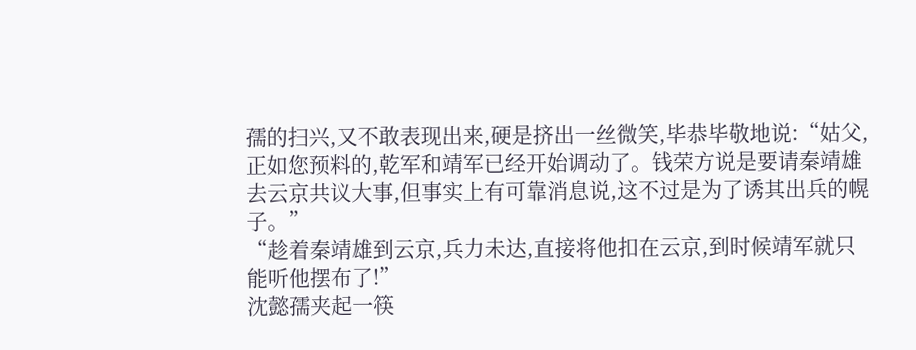孺的扫兴,又不敢表现出来,硬是挤出一丝微笑,毕恭毕敬地说:“姑父,正如您预料的,乾军和靖军已经开始调动了。钱荣方说是要请秦靖雄去云京共议大事,但事实上有可靠消息说,这不过是为了诱其出兵的幌子。”
“趁着秦靖雄到云京,兵力未达,直接将他扣在云京,到时候靖军就只能听他摆布了!”
沈懿孺夹起一筷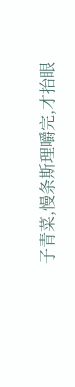子青菜,慢条斯理嚼完,才抬眼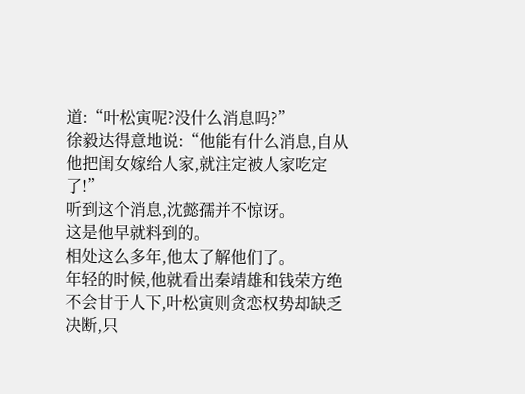道:“叶松寅呢?没什么消息吗?”
徐毅达得意地说:“他能有什么消息,自从他把闺女嫁给人家,就注定被人家吃定了!”
听到这个消息,沈懿孺并不惊讶。
这是他早就料到的。
相处这么多年,他太了解他们了。
年轻的时候,他就看出秦靖雄和钱荣方绝不会甘于人下,叶松寅则贪恋权势却缺乏决断,只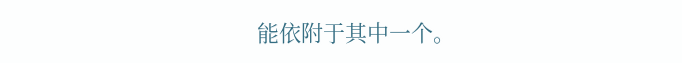能依附于其中一个。